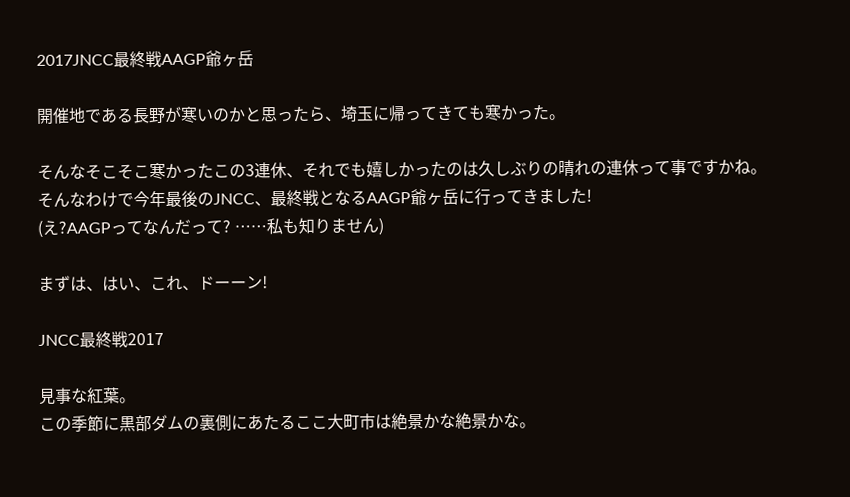2017JNCC最終戦AAGP爺ヶ岳

開催地である長野が寒いのかと思ったら、埼玉に帰ってきても寒かった。

そんなそこそこ寒かったこの3連休、それでも嬉しかったのは久しぶりの晴れの連休って事ですかね。
そんなわけで今年最後のJNCC、最終戦となるAAGP爺ヶ岳に行ってきました!
(え?AAGPってなんだって? ……私も知りません)

まずは、はい、これ、ドーーン!

JNCC最終戦2017

見事な紅葉。
この季節に黒部ダムの裏側にあたるここ大町市は絶景かな絶景かな。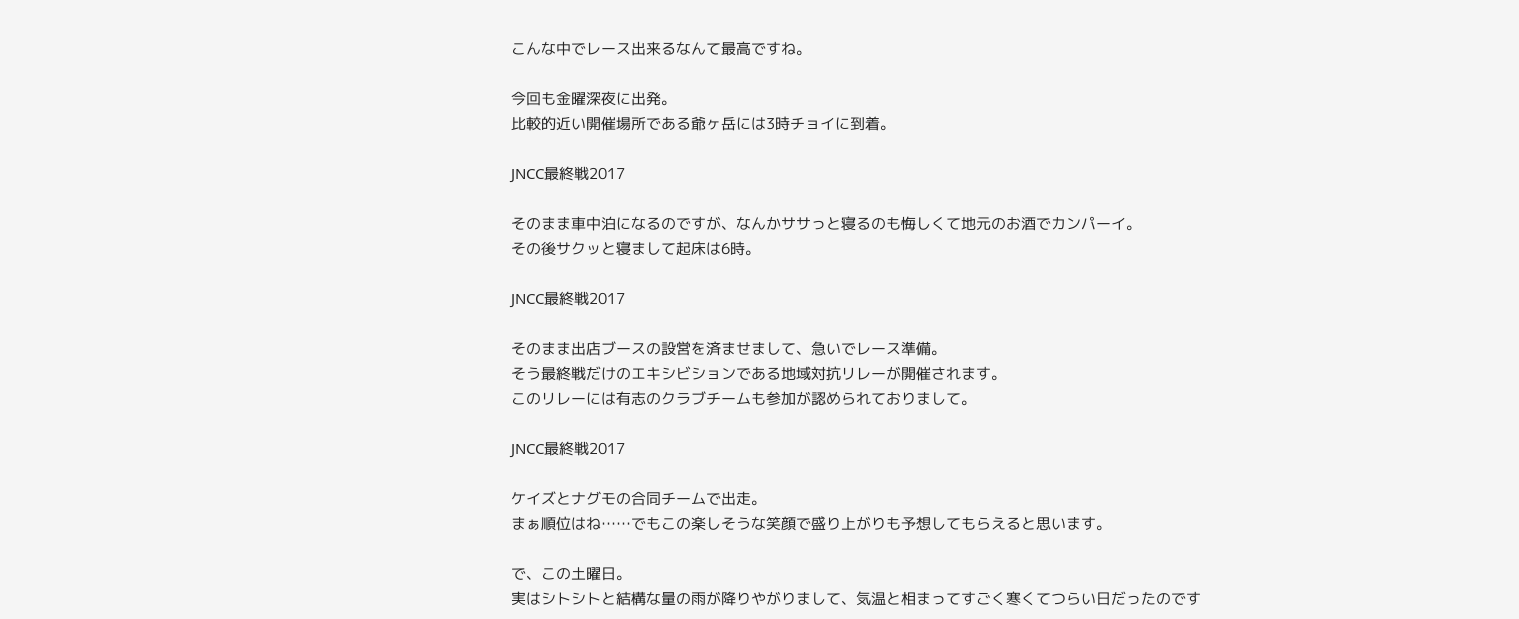こんな中でレース出来るなんて最高ですね。

今回も金曜深夜に出発。
比較的近い開催場所である爺ヶ岳には3時チョイに到着。

JNCC最終戦2017

そのまま車中泊になるのですが、なんかササっと寝るのも悔しくて地元のお酒でカンパーイ。
その後サクッと寝まして起床は6時。

JNCC最終戦2017

そのまま出店ブースの設営を済ませまして、急いでレース準備。
そう最終戦だけのエキシビションである地域対抗リレーが開催されます。
このリレーには有志のクラブチームも参加が認められておりまして。

JNCC最終戦2017

ケイズとナグモの合同チームで出走。
まぁ順位はね……でもこの楽しそうな笑顔で盛り上がりも予想してもらえると思います。

で、この土曜日。
実はシトシトと結構な量の雨が降りやがりまして、気温と相まってすごく寒くてつらい日だったのです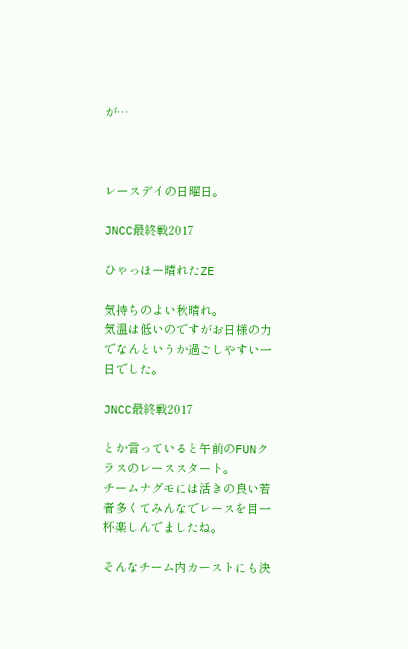が…



レースデイの日曜日。

JNCC最終戦2017

ひゃっほー晴れたZE

気持ちのよい秋晴れ。
気温は低いのですがお日様の力でなんというか過ごしやすい一日でした。

JNCC最終戦2017

とか言っていると午前のFUNクラスのレーススタート。
チームナグモには活きの良い若者多くてみんなでレースを目一杯楽しんでましたね。

そんなチーム内カーストにも決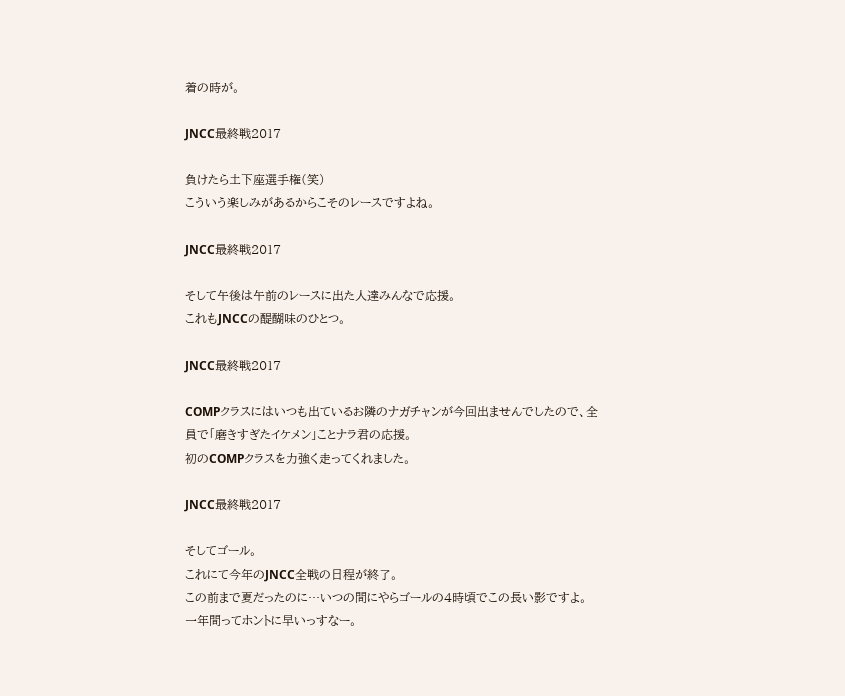着の時が。

JNCC最終戦2017

負けたら土下座選手権(笑)
こういう楽しみがあるからこそのレースですよね。

JNCC最終戦2017

そして午後は午前のレースに出た人達みんなで応援。
これもJNCCの醍醐味のひとつ。

JNCC最終戦2017

COMPクラスにはいつも出ているお隣のナガチャンが今回出ませんでしたので、全員で「磨きすぎたイケメン」ことナラ君の応援。
初のCOMPクラスを力強く走ってくれました。

JNCC最終戦2017

そしてゴール。
これにて今年のJNCC全戦の日程が終了。
この前まで夏だったのに…いつの間にやらゴールの4時頃でこの長い影ですよ。
一年間ってホントに早いっすなー。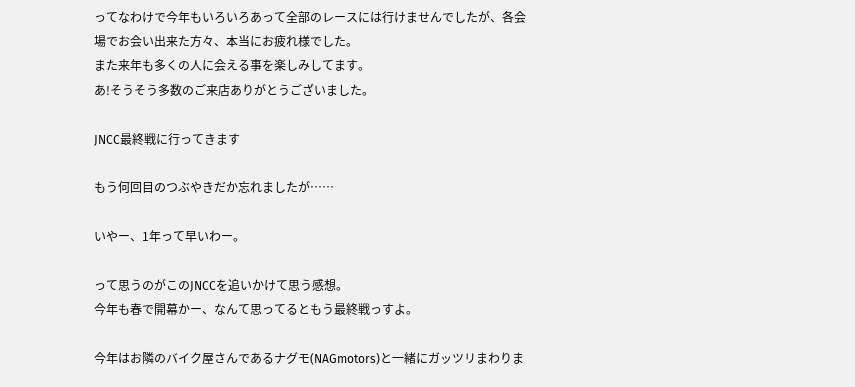ってなわけで今年もいろいろあって全部のレースには行けませんでしたが、各会場でお会い出来た方々、本当にお疲れ様でした。
また来年も多くの人に会える事を楽しみしてます。
あ!そうそう多数のご来店ありがとうございました。

JNCC最終戦に行ってきます

もう何回目のつぶやきだか忘れましたが……

いやー、1年って早いわー。

って思うのがこのJNCCを追いかけて思う感想。
今年も春で開幕かー、なんて思ってるともう最終戦っすよ。

今年はお隣のバイク屋さんであるナグモ(NAGmotors)と一緒にガッツリまわりま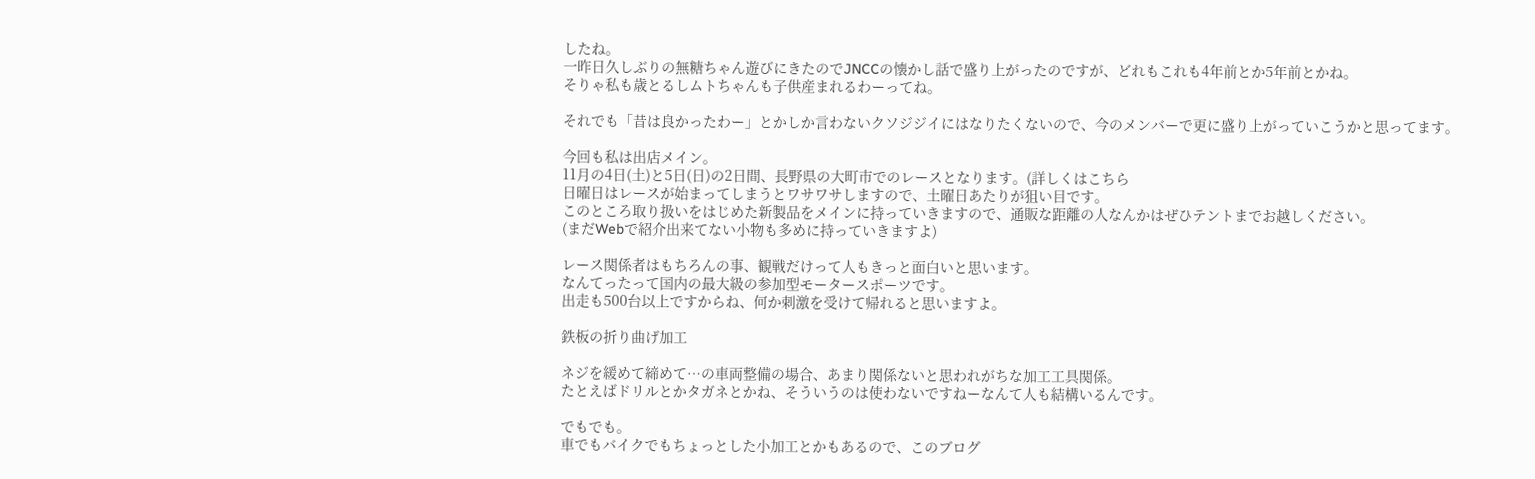したね。
一昨日久しぶりの無糖ちゃん遊びにきたのでJNCCの懐かし話で盛り上がったのですが、どれもこれも4年前とか5年前とかね。
そりゃ私も歳とるしムトちゃんも子供産まれるわーってね。

それでも「昔は良かったわー」とかしか言わないクソジジイにはなりたくないので、今のメンバーで更に盛り上がっていこうかと思ってます。

今回も私は出店メイン。
11月の4日(土)と5日(日)の2日間、長野県の大町市でのレースとなります。(詳しくはこちら
日曜日はレースが始まってしまうとワサワサしますので、土曜日あたりが狙い目です。
このところ取り扱いをはじめた新製品をメインに持っていきますので、通販な距離の人なんかはぜひテントまでお越しください。
(まだWebで紹介出来てない小物も多めに持っていきますよ)

レース関係者はもちろんの事、観戦だけって人もきっと面白いと思います。
なんてったって国内の最大級の参加型モータースポーツです。
出走も500台以上ですからね、何か刺激を受けて帰れると思いますよ。

鉄板の折り曲げ加工

ネジを緩めて締めて…の車両整備の場合、あまり関係ないと思われがちな加工工具関係。
たとえばドリルとかタガネとかね、そういうのは使わないですねーなんて人も結構いるんです。

でもでも。
車でもバイクでもちょっとした小加工とかもあるので、このブログ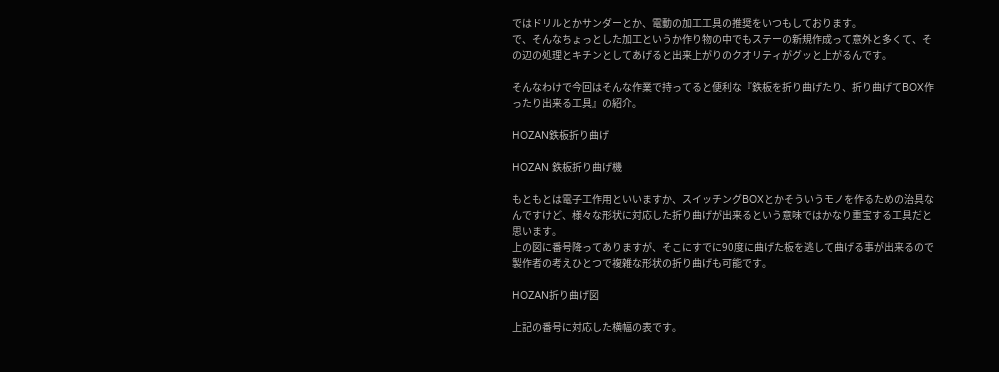ではドリルとかサンダーとか、電動の加工工具の推奨をいつもしております。
で、そんなちょっとした加工というか作り物の中でもステーの新規作成って意外と多くて、その辺の処理とキチンとしてあげると出来上がりのクオリティがグッと上がるんです。

そんなわけで今回はそんな作業で持ってると便利な『鉄板を折り曲げたり、折り曲げてBOX作ったり出来る工具』の紹介。

HOZAN鉄板折り曲げ

HOZAN 鉄板折り曲げ機

もともとは電子工作用といいますか、スイッチングBOXとかそういうモノを作るための治具なんですけど、様々な形状に対応した折り曲げが出来るという意味ではかなり重宝する工具だと思います。
上の図に番号降ってありますが、そこにすでに90度に曲げた板を逃して曲げる事が出来るので製作者の考えひとつで複雑な形状の折り曲げも可能です。

HOZAN折り曲げ図

上記の番号に対応した横幅の表です。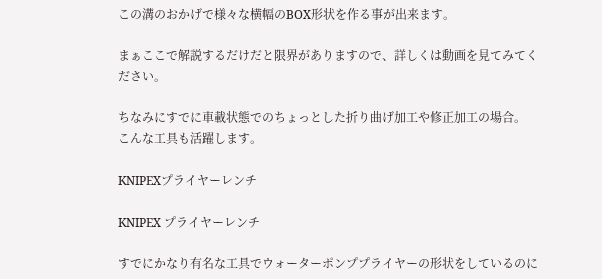この溝のおかげで様々な横幅のBOX形状を作る事が出来ます。

まぁここで解説するだけだと限界がありますので、詳しくは動画を見てみてください。

ちなみにすでに車載状態でのちょっとした折り曲げ加工や修正加工の場合。
こんな工具も活躍します。

KNIPEXプライヤーレンチ

KNIPEX プライヤーレンチ

すでにかなり有名な工具でウォーターポンププライヤーの形状をしているのに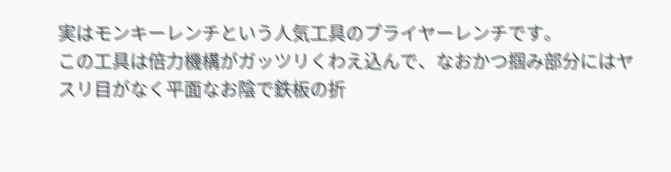実はモンキーレンチという人気工具のプライヤーレンチです。
この工具は倍力機構がガッツリくわえ込んで、なおかつ掴み部分にはヤスリ目がなく平面なお陰で鉄板の折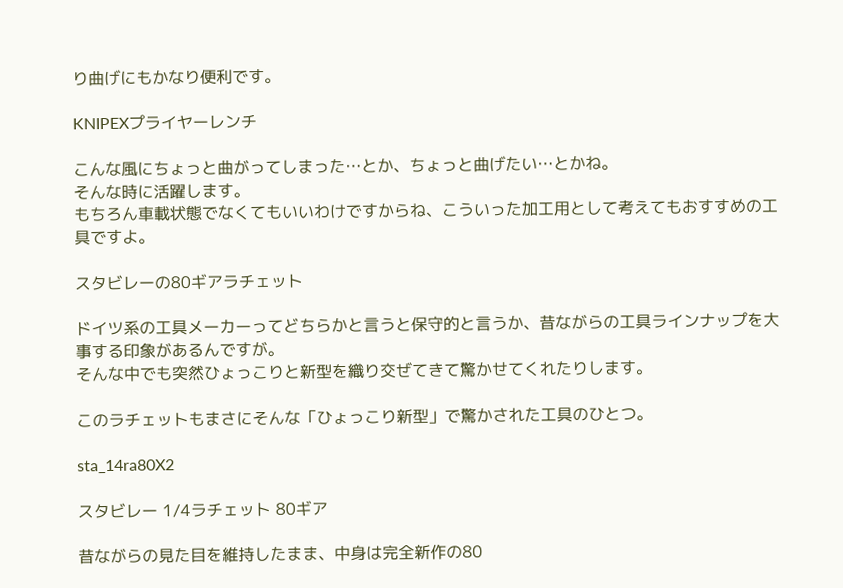り曲げにもかなり便利です。

KNIPEXプライヤーレンチ

こんな風にちょっと曲がってしまった…とか、ちょっと曲げたい…とかね。
そんな時に活躍します。
もちろん車載状態でなくてもいいわけですからね、こういった加工用として考えてもおすすめの工具ですよ。

スタビレーの80ギアラチェット

ドイツ系の工具メーカーってどちらかと言うと保守的と言うか、昔ながらの工具ラインナップを大事する印象があるんですが。
そんな中でも突然ひょっこりと新型を織り交ぜてきて驚かせてくれたりします。

このラチェットもまさにそんな「ひょっこり新型」で驚かされた工具のひとつ。

sta_14ra80X2

スタビレー 1/4ラチェット 80ギア

昔ながらの見た目を維持したまま、中身は完全新作の80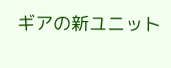ギアの新ユニット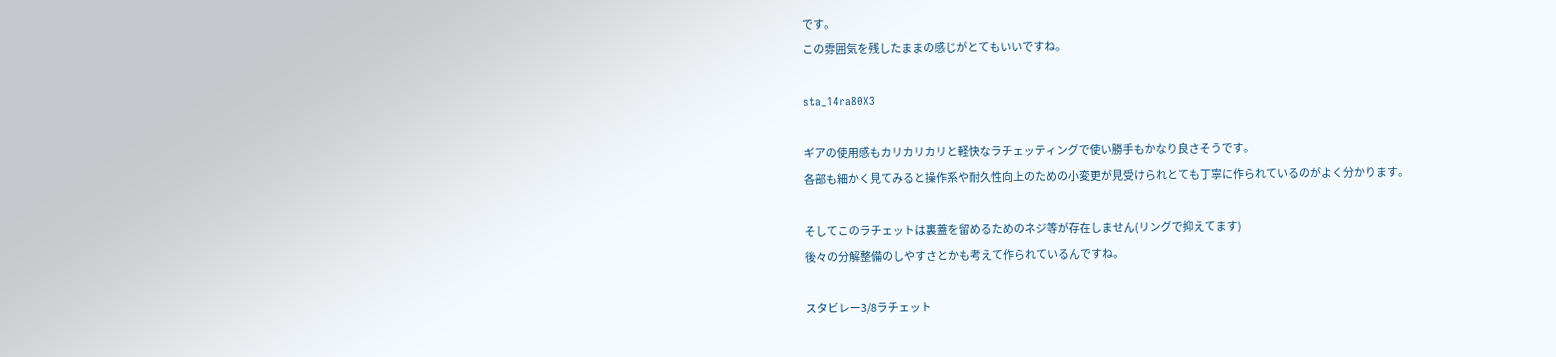です。
この雰囲気を残したままの感じがとてもいいですね。

sta_14ra80X3

ギアの使用感もカリカリカリと軽快なラチェッティングで使い勝手もかなり良さそうです。
各部も細かく見てみると操作系や耐久性向上のための小変更が見受けられとても丁寧に作られているのがよく分かります。

そしてこのラチェットは裏蓋を留めるためのネジ等が存在しません(リングで抑えてます)
後々の分解整備のしやすさとかも考えて作られているんですね。

スタビレー3/8ラチェット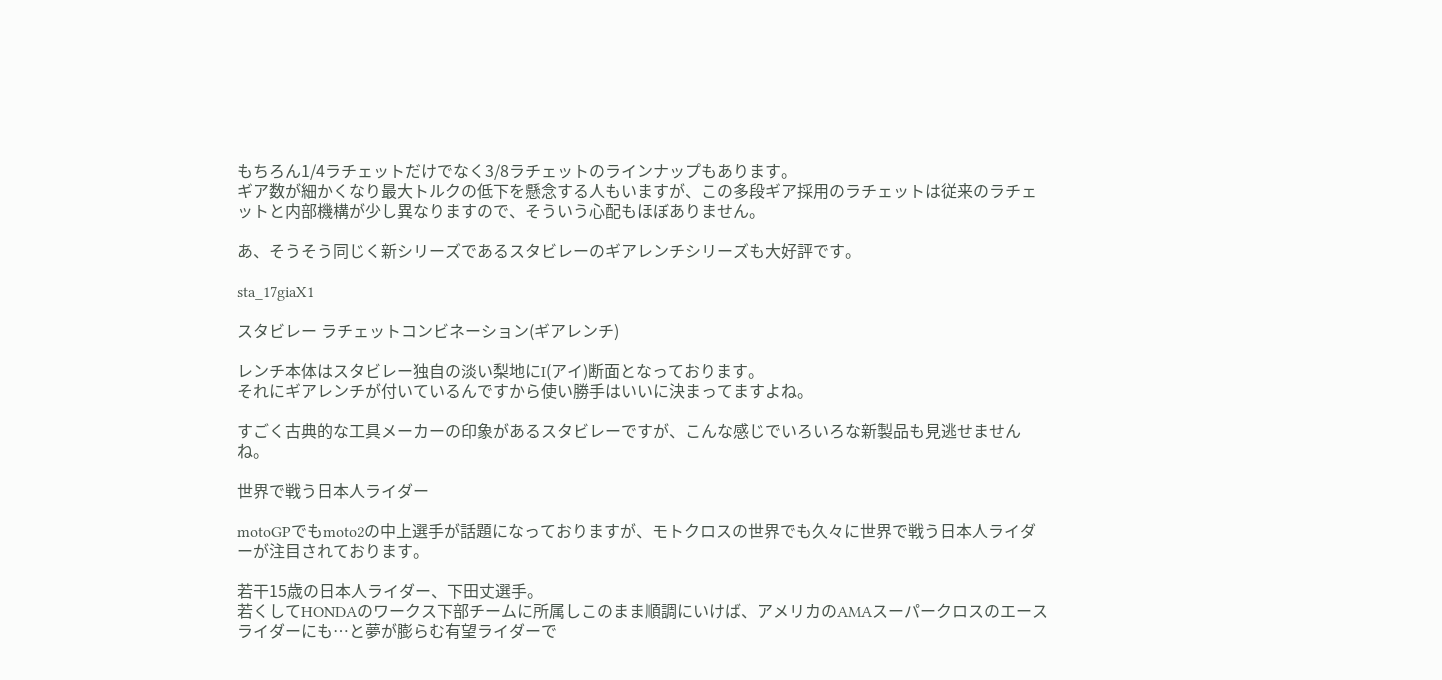もちろん1/4ラチェットだけでなく3/8ラチェットのラインナップもあります。
ギア数が細かくなり最大トルクの低下を懸念する人もいますが、この多段ギア採用のラチェットは従来のラチェットと内部機構が少し異なりますので、そういう心配もほぼありません。

あ、そうそう同じく新シリーズであるスタビレーのギアレンチシリーズも大好評です。

sta_17giaX1

スタビレー ラチェットコンビネーション(ギアレンチ)

レンチ本体はスタビレー独自の淡い梨地にI(アイ)断面となっております。
それにギアレンチが付いているんですから使い勝手はいいに決まってますよね。

すごく古典的な工具メーカーの印象があるスタビレーですが、こんな感じでいろいろな新製品も見逃せませんね。

世界で戦う日本人ライダー

motoGPでもmoto2の中上選手が話題になっておりますが、モトクロスの世界でも久々に世界で戦う日本人ライダーが注目されております。

若干15歳の日本人ライダー、下田丈選手。
若くしてHONDAのワークス下部チームに所属しこのまま順調にいけば、アメリカのAMAスーパークロスのエースライダーにも…と夢が膨らむ有望ライダーで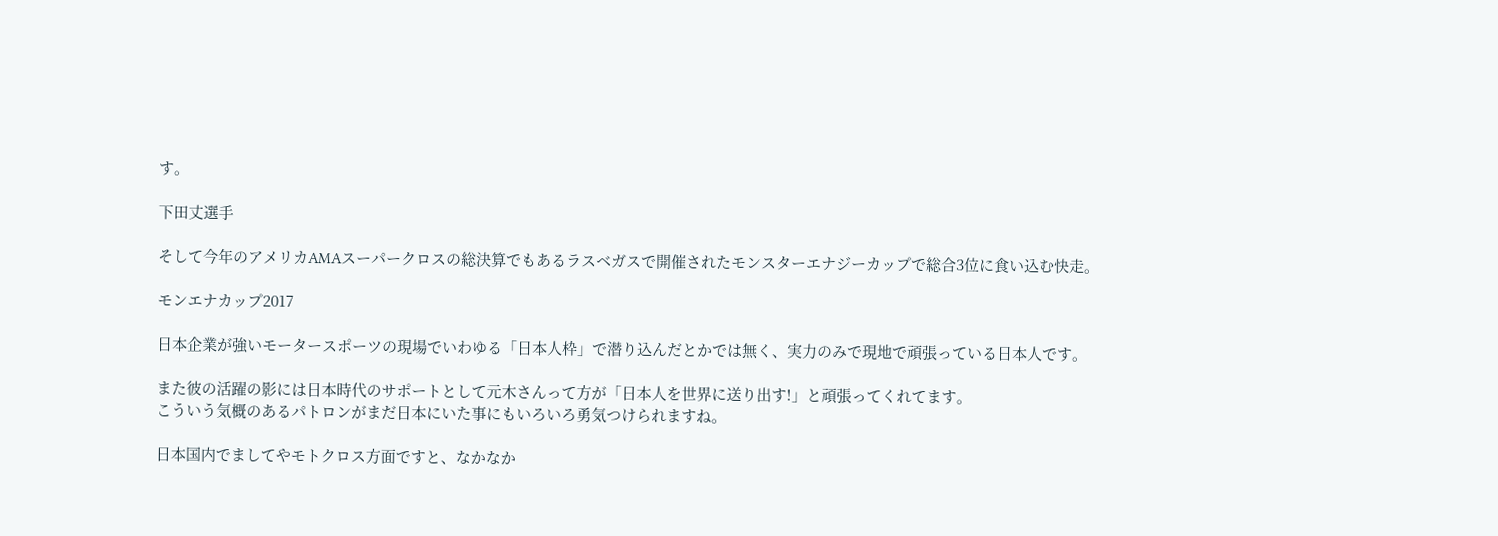す。

下田丈選手

そして今年のアメリカAMAスーパークロスの総決算でもあるラスベガスで開催されたモンスターエナジーカップで総合3位に食い込む快走。

モンエナカップ2017

日本企業が強いモータースポーツの現場でいわゆる「日本人枠」で潜り込んだとかでは無く、実力のみで現地で頑張っている日本人です。

また彼の活躍の影には日本時代のサポートとして元木さんって方が「日本人を世界に送り出す!」と頑張ってくれてます。
こういう気概のあるパトロンがまだ日本にいた事にもいろいろ勇気つけられますね。

日本国内でましてやモトクロス方面ですと、なかなか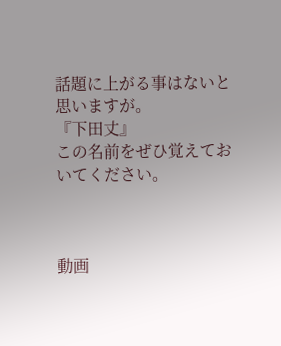話題に上がる事はないと思いますが。
『下田丈』
この名前をぜひ覚えておいてください。



動画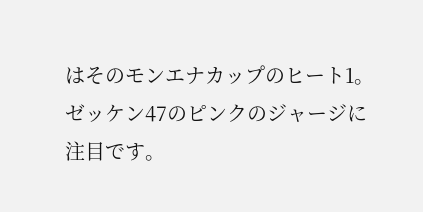はそのモンエナカップのヒート1。
ゼッケン47のピンクのジャージに注目です。